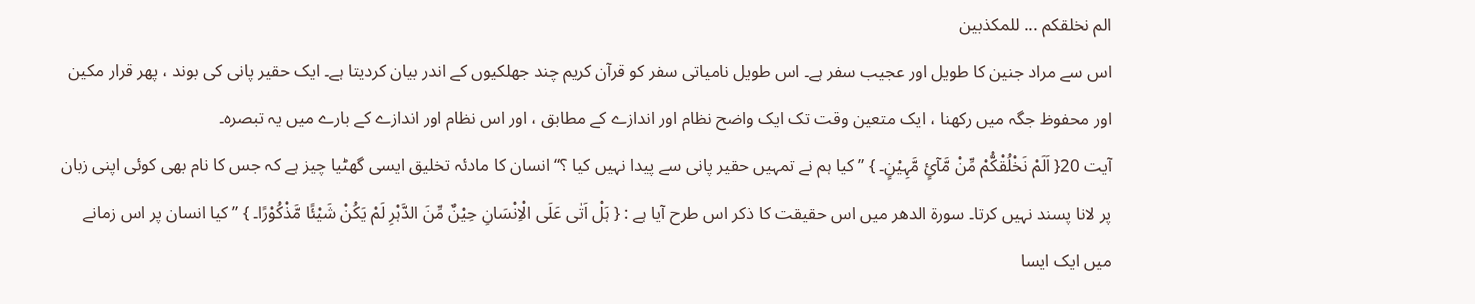الم نخلقکم ... للمکذبین
اس سے مراد جنین کا طویل اور عجیب سفر ہے۔ اس طویل نامیاتی سفر کو قرآن کریم چند جھلکیوں کے اندر بیان کردیتا ہے۔ ایک حقیر پانی کی بوند ، پھر قرار مکین اور محفوظ جگہ میں رکھنا ، ایک متعین وقت تک ایک واضح نظام اور اندازے کے مطابق ، اور اس نظام اور اندازے کے بارے میں یہ تبصرہ۔
آیت 20{ اَلَمْ نَخْلُقْکُّمْ مِّنْ مَّآئٍ مَّہِیْنٍ۔ } ”کیا ہم نے تمہیں حقیر پانی سے پیدا نہیں کیا ؟“ انسان کا مادئہ تخلیق ایسی گھٹیا چیز ہے کہ جس کا نام بھی کوئی اپنی زبان پر لانا پسند نہیں کرتا۔ سورة الدھر میں اس حقیقت کا ذکر اس طرح آیا ہے : { ہَلْ اَتٰی عَلَی الْاِنْسَانِ حِیْنٌ مِّنَ الدَّہْرِ لَمْ یَکُنْ شَیْئًا مَّذْکُوْرًا۔ } ”کیا انسان پر اس زمانے میں ایک ایسا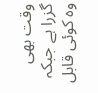وقت بھی گزرا ہے جبکہ وہ کوئی قابل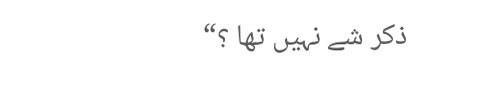ذکر شے نہیں تھا ؟“